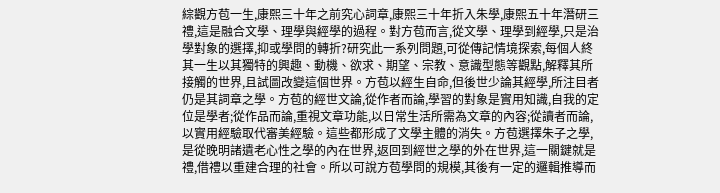綜觀方苞一生,康熙三十年之前究心詞章,康熙三十年折入朱學,康熙五十年潛研三禮,這是融合文學、理學與經學的過程。對方苞而言,從文學、理學到經學,只是治學對象的選擇,抑或學問的轉折?研究此一系列問題,可從傳記情境探索,每個人終其一生以其獨特的興趣、動機、欲求、期望、宗教、意識型態等觀點,解釋其所接觸的世界,且試圖改變這個世界。方苞以經生自命,但後世少論其經學,所注目者仍是其詞章之學。方苞的經世文論,從作者而論,學習的對象是實用知識,自我的定位是學者;從作品而論,重視文章功能,以日常生活所需為文章的內容;從讀者而論,以實用經驗取代審美經驗。這些都形成了文學主體的消失。方苞選擇朱子之學,是從晚明諸遺老心性之學的內在世界,返回到經世之學的外在世界,這一關鍵就是禮,借禮以重建合理的社會。所以可說方苞學問的規模,其後有一定的邏輯推導而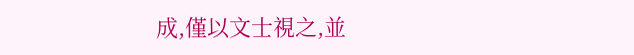成,僅以文士視之,並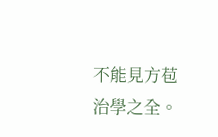不能見方苞治學之全。